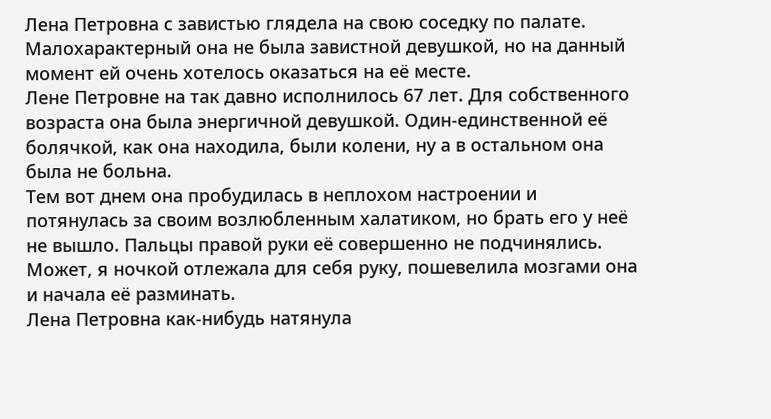Лена Петровна с завистью глядела на свою соседку по палате. Малохарактерный она не была завистной девушкой, но на данный момент ей очень хотелось оказаться на её месте.
Лене Петровне на так давно исполнилось 67 лет. Для собственного возраста она была энергичной девушкой. Один-единственной её болячкой, как она находила, были колени, ну а в остальном она была не больна.
Тем вот днем она пробудилась в неплохом настроении и потянулась за своим возлюбленным халатиком, но брать его у неё не вышло. Пальцы правой руки её совершенно не подчинялись.
Может, я ночкой отлежала для себя руку, пошевелила мозгами она и начала её разминать.
Лена Петровна как-нибудь натянула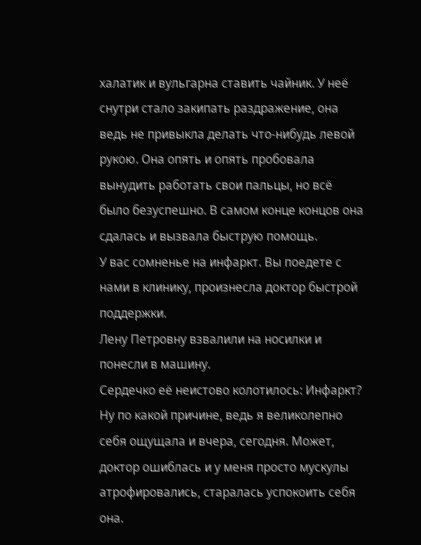халатик и вульгарна ставить чайник. У неё снутри стало закипать раздражение, она ведь не привыкла делать что-нибудь левой рукою. Она опять и опять пробовала вынудить работать свои пальцы, но всё было безуспешно. В самом конце концов она сдалась и вызвала быструю помощь.
У вас сомненье на инфаркт. Вы поедете с нами в клинику, произнесла доктор быстрой поддержки.
Лену Петровну взвалили на носилки и понесли в машину.
Сердечко её неистово колотилось: Инфаркт? Ну по какой причине, ведь я великолепно себя ощущала и вчера, сегодня. Может, доктор ошиблась и у меня просто мускулы атрофировались, старалась успокоить себя она.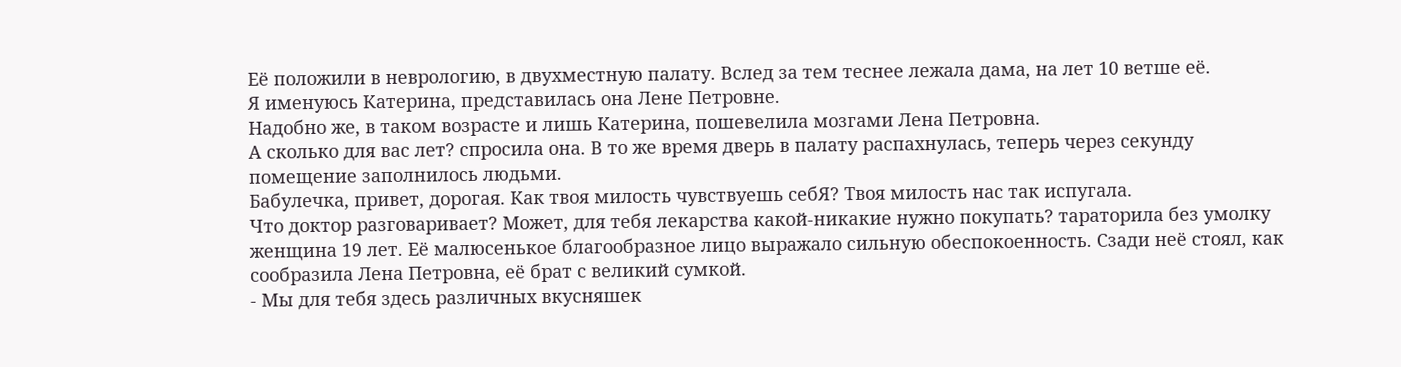Её положили в неврологию, в двухместную палату. Вслед за тем теснее лежала дама, на лет 10 ветше её.
Я именуюсь Катерина, представилась она Лене Петровне.
Надобно же, в таком возрасте и лишь Катерина, пошевелила мозгами Лена Петровна.
А сколько для вас лет? спросила она. В то же время дверь в палату распахнулась, теперь через секунду помещение заполнилось людьми.
Бабулечка, привет, дорогая. Как твоя милость чувствуешь себЯ? Твоя милость нас так испугала.
Что доктор разговаривает? Может, для тебя лекарства какой-никакие нужно покупать? тараторила без умолку женщина 19 лет. Её малюсенькое благообразное лицо выражало сильную обеспокоенность. Сзади неё стоял, как сообразила Лена Петровна, её брат с великий сумкой.
- Мы для тебя здесь различных вкусняшек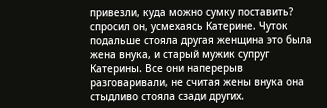привезли, куда можно сумку поставить? спросил он, усмехаясь Катерине. Чуток подальше стояла другая женщина это была жена внука, и старый мужик супруг Катерины. Все они наперерыв разговаривали, не считая жены внука она стыдливо стояла сзади других.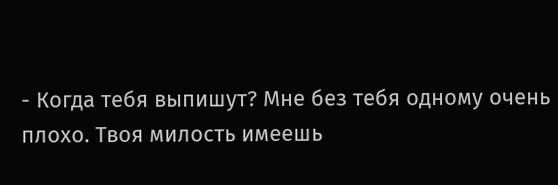- Когда тебя выпишут? Мне без тебя одному очень плохо. Твоя милость имеешь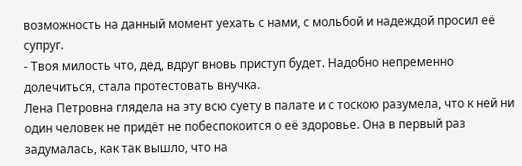возможность на данный момент уехать с нами, с мольбой и надеждой просил её супруг.
- Твоя милость что, дед, вдруг вновь приступ будет. Надобно непременно долечиться, стала протестовать внучка.
Лена Петровна глядела на эту всю суету в палате и с тоскою разумела, что к ней ни один человек не придёт не побеспокоится о её здоровье. Она в первый раз задумалась, как так вышло, что на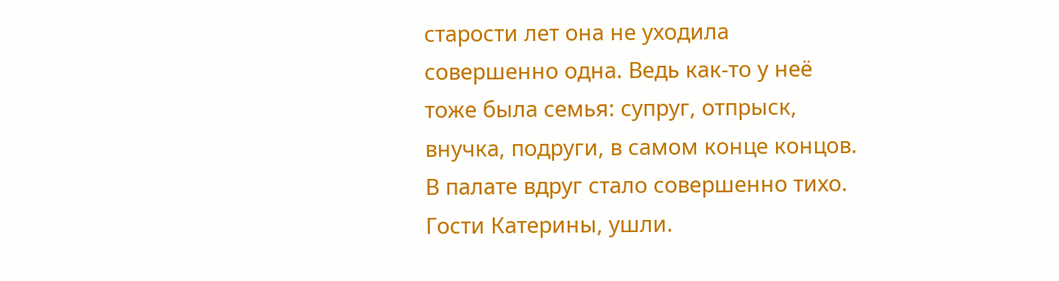старости лет она не уходила совершенно одна. Ведь как-то у неё тоже была семья: супруг, отпрыск, внучка, подруги, в самом конце концов.
В палате вдруг стало совершенно тихо. Гости Катерины, ушли.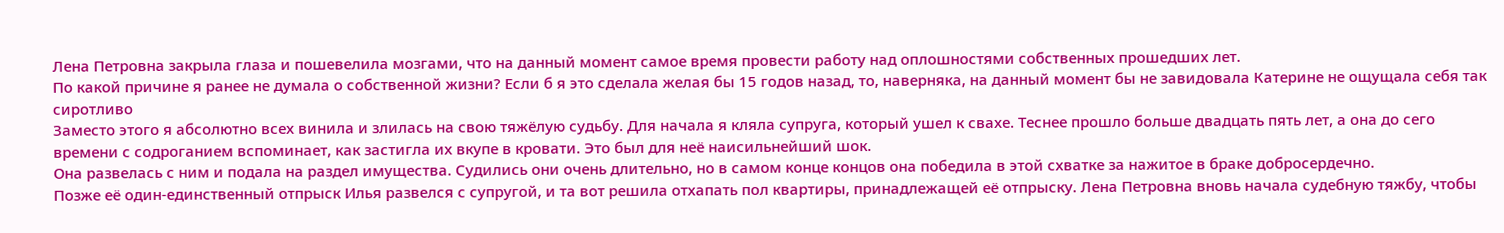Лена Петровна закрыла глаза и пошевелила мозгами, что на данный момент самое время провести работу над оплошностями собственных прошедших лет.
По какой причине я ранее не думала о собственной жизни? Если б я это сделала желая бы 15 годов назад, то, наверняка, на данный момент бы не завидовала Катерине не ощущала себя так сиротливо
Заместо этого я абсолютно всех винила и злилась на свою тяжёлую судьбу. Для начала я кляла супруга, который ушел к свахе. Теснее прошло больше двадцать пять лет, а она до сего времени с содроганием вспоминает, как застигла их вкупе в кровати. Это был для неё наисильнейший шок.
Она развелась с ним и подала на раздел имущества. Судились они очень длительно, но в самом конце концов она победила в этой схватке за нажитое в браке добросердечно.
Позже её один-единственный отпрыск Илья развелся с супругой, и та вот решила отхапать пол квартиры, принадлежащей её отпрыску. Лена Петровна вновь начала судебную тяжбу, чтобы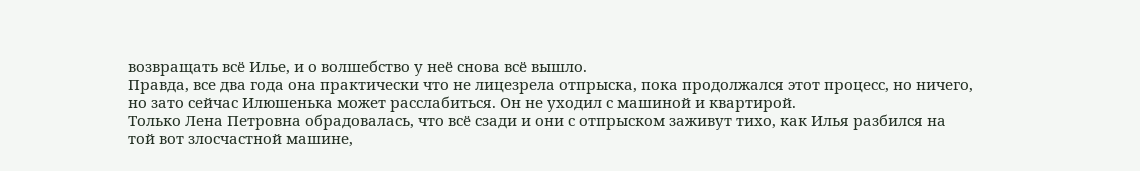возвращать всё Илье, и о волшебство у неё снова всё вышло.
Правда, все два года она практически что не лицезрела отпрыска, пока продолжался этот процесс, но ничего, но зато сейчас Илюшенька может расслабиться. Он не уходил с машиной и квартирой.
Только Лена Петровна обрадовалась, что всё сзади и они с отпрыском заживут тихо, как Илья разбился на той вот злосчастной машине,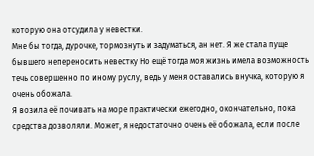которую она отсудила у невестки.
Мне бы тогда, дурочке, тормознуть и задуматься, ан нет. Я же стала пуще бывшего непереносить невестку Но ещё тогда моя жизнь имела возможность течь совершенно по иному руслу, ведь у меня оставались внучка, которую я очень обожала.
Я возила её почивать на море практически ежегодно, окончательно, пока средства дозволяли. Может, я недостаточно очень её обожала, если после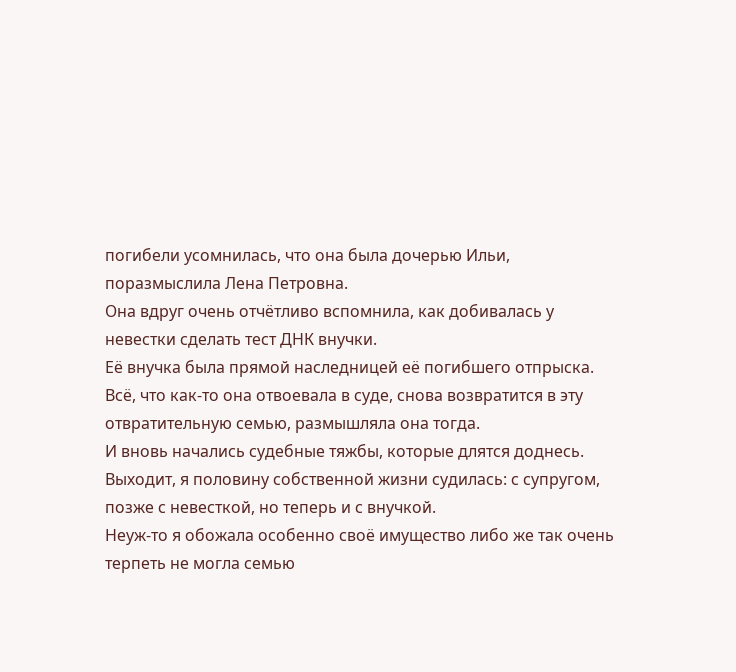погибели усомнилась, что она была дочерью Ильи, поразмыслила Лена Петровна.
Она вдруг очень отчётливо вспомнила, как добивалась у невестки сделать тест ДНК внучки.
Её внучка была прямой наследницей её погибшего отпрыска. Всё, что как-то она отвоевала в суде, снова возвратится в эту отвратительную семью, размышляла она тогда.
И вновь начались судебные тяжбы, которые длятся доднесь. Выходит, я половину собственной жизни судилась: с супругом, позже с невесткой, но теперь и с внучкой.
Неуж-то я обожала особенно своё имущество либо же так очень терпеть не могла семью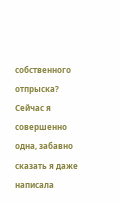собственного отпрыска? Сейчас я совершенно одна, забавно сказать я даже написала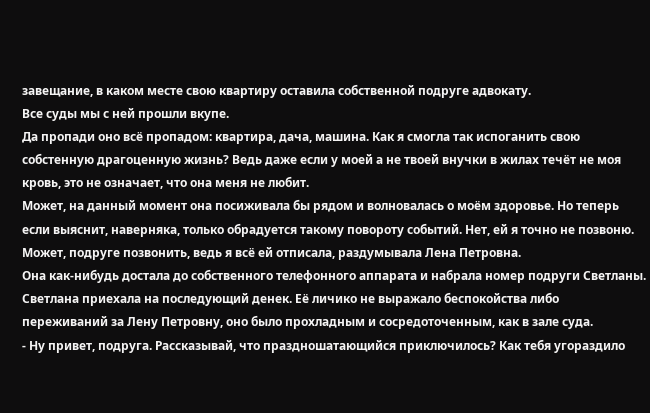завещание, в каком месте свою квартиру оставила собственной подруге адвокату.
Все суды мы с ней прошли вкупе.
Да пропади оно всё пропадом: квартира, дача, машина. Как я смогла так испоганить свою собстенную драгоценную жизнь? Ведь даже если у моей а не твоей внучки в жилах течёт не моя кровь, это не означает, что она меня не любит.
Может, на данный момент она посиживала бы рядом и волновалась о моём здоровье. Но теперь если выяснит, наверняка, только обрадуется такому повороту событий. Нет, ей я точно не позвоню. Может, подруге позвонить, ведь я всё ей отписала, раздумывала Лена Петровна.
Она как-нибудь достала до собственного телефонного аппарата и набрала номер подруги Светланы.
Светлана приехала на последующий денек. Её личико не выражало беспокойства либо переживаний за Лену Петровну, оно было прохладным и сосредоточенным, как в зале суда.
- Ну привет, подруга. Рассказывай, что праздношатающийся приключилось? Как тебя угораздило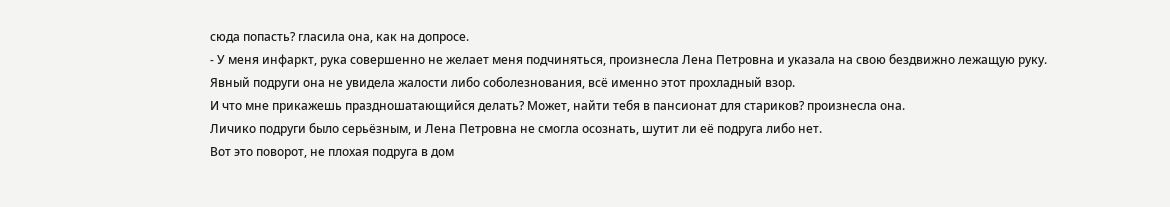сюда попасть? гласила она, как на допросе.
- У меня инфаркт, рука совершенно не желает меня подчиняться, произнесла Лена Петровна и указала на свою бездвижно лежащую руку.
Явный подруги она не увидела жалости либо соболезнования, всё именно этот прохладный взор.
И что мне прикажешь праздношатающийся делать? Может, найти тебя в пансионат для стариков? произнесла она.
Личико подруги было серьёзным, и Лена Петровна не смогла осознать, шутит ли её подруга либо нет.
Вот это поворот, не плохая подруга в дом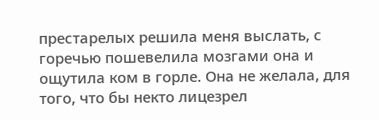престарелых решила меня выслать, с горечью пошевелила мозгами она и ощутила ком в горле. Она не желала, для того, что бы некто лицезрел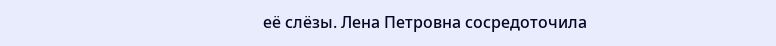её слёзы. Лена Петровна сосредоточила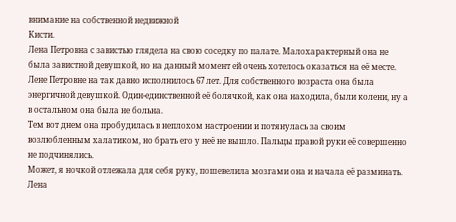внимание на собственной недвижной
Кисти.
Лена Петровна с завистью глядела на свою соседку по палате. Малохарактерный она не была завистной девушкой, но на данный момент ей очень хотелось оказаться на её месте.
Лене Петровне на так давно исполнилось 67 лет. Для собственного возраста она была энергичной девушкой. Один-единственной её болячкой, как она находила, были колени, ну а в остальном она была не больна.
Тем вот днем она пробудилась в неплохом настроении и потянулась за своим возлюбленным халатиком, но брать его у неё не вышло. Пальцы правой руки её совершенно не подчинялись.
Может, я ночкой отлежала для себя руку, пошевелила мозгами она и начала её разминать.
Лена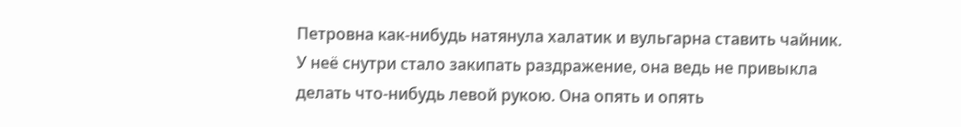Петровна как-нибудь натянула халатик и вульгарна ставить чайник. У неё снутри стало закипать раздражение, она ведь не привыкла делать что-нибудь левой рукою. Она опять и опять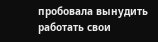пробовала вынудить работать свои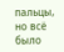пальцы, но всё было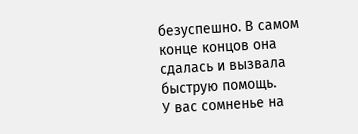безуспешно. В самом конце концов она сдалась и вызвала быструю помощь.
У вас сомненье на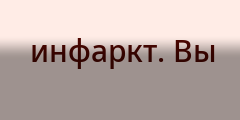инфаркт. Вы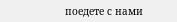поедете с нами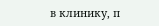в клинику, п